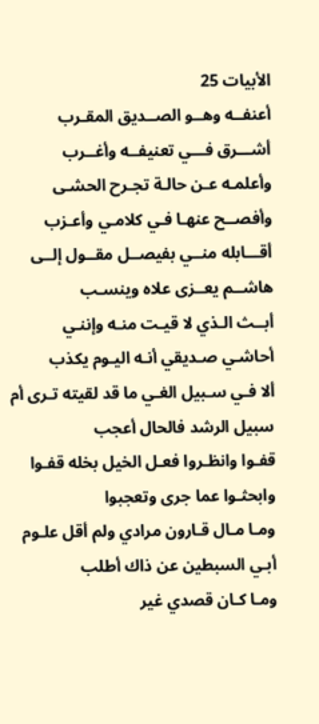الأبيات 25
أعنفــه وهــو الصــديق المقـرب أشـــرق فـــي تعنيفــه وأغــرب
وأعلمـه عـن حالـة تجـرح الحشـى وأفصــح عنهـا فـي كلامـي وأعـزب
أقـــابله منــي بفيصــل مقــول إلــى هاشــم يعــزى علاه وينسـب
أبــث الـذي لا قيـت منـه وإننـي أحاشـي صـديقي أنـه اليـوم يكذب
ألا فـي سـبيل الغـي ما قد لقيته تـرى أم سبيل الرشد فالحال أعجب
قفـوا وانظـروا فعـل الخيل بخله قفـوا وابحثـوا عما جرى وتعجبوا
ومـا مـال قـارون مرادي ولم أقل علـوم أبـي السبطين عن ذاك أطلب
ومـا كـان قصدي غير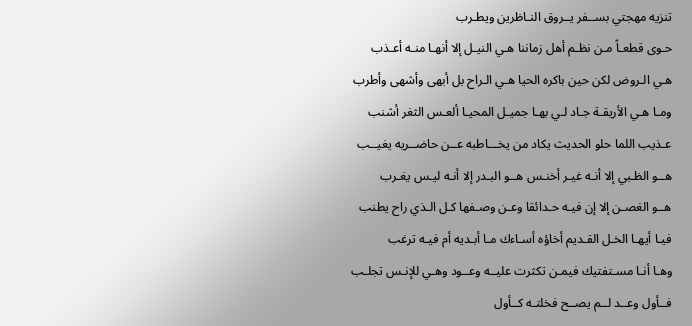تنزيه مهجتي بســفر يــروق النـاظرين ويطـرب
حـوى قطعـاً مـن نظـم أهل زماننا هـي النيـل إلا أنهـا منـه أعـذب
هـي الـروض لكن حين باكره الحيا هـي الـراح بل أبهى وأشهى وأطرب
ومـا هـي الأريقـة جـاد لـي بهـا جميـل المحيـا ألعـس الثغر أشنب
عـذيب اللما حلو الحديث يكاد من يخـــاطبه عــن حاضــريه يغيــب
هــو الظـبي إلا أنـه غيـر أخنـس هــو البـدر إلا أنـه ليـس يغـرب
هــو الغصـن إلا إن فيـه حـدائقا وعـن وصـفها كـل الـذي راح يطنب
فيـا أيهـا الخـل القـديم أخاؤه أسـاءك مـا أبـديه أم فيـه ترغب
وهـا أنـا مسـتفتيك فيمـن تكثرت عليــه وعــود وهـي للإنـس تجلـب
فــأول وعــد لــم يصــح فخلتـه كــأول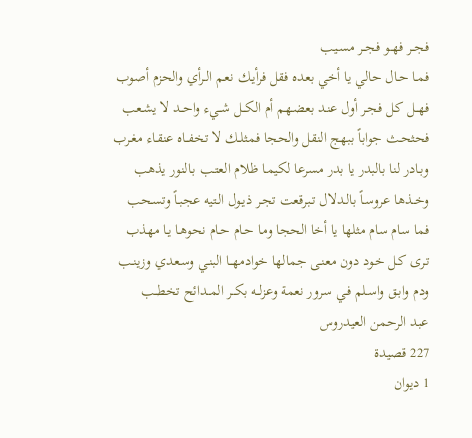فجــر فهــو فجــر مسـيب
فمـا حـال حالي يا أخي بعده فقل فرأيـك نعـم الـرأي والحزم أصوب
فهــل كـل فجـر أول عنـد بعضـهم أم الكــل شــيء واحــد لا يشـعب
فحثحـث جواباً ببهج النقل والحجا فمثلــك لا تخفــاه عنقـاء مغـرب
وبـادر لنا بالبدر يا بدر مسرعا لكيمـا ظلام العتـب بـالنور يذهب
وخــذها عروسـاً بالـدلال تـبرقعت تجـر ذيـول الـتيه عجبـاً وتسـحب
فما سام سام مثلها يا أخا الحجا ومـا حـام حـام نحوهـا يـا مهذب
تـرى كـل خـود دون معنـى جمالها خوادمهــا البنـي وسـعدي وزينـب
ودم وابـق واسـلم فـي سرور نعمة وعزلــه بكــر المــدائح تخطــب
عبد الرحمن العيدروس
227 قصيدة
1 ديوان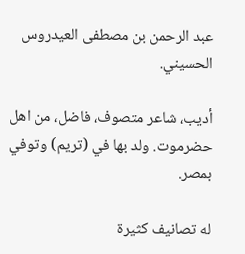عبد الرحمن بن مصطفى العيدروس الحسيني.

أديب، شاعر متصوف، فاضل، من اهل حضرموت. ولد بها في (تريم) وتوفي بمصر.

له تصانيف كثيرة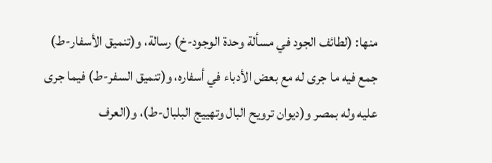منها: (لطائف الجود في مسألة وحدة الوجود-خ) رسالة، و(تنميق الأسفار-ط) جمع فيه ما جرى له مع بعض الأدباء في أسفاره، و(تنميق السفر-ط) فيما جرى عليه وله بمصر و(ديوان ترويح البال وتهييج البلبال-ط)، و(العرف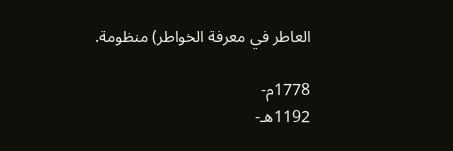العاطر في معرفة الخواطر) منظومة.

1778م-
1192هـ-